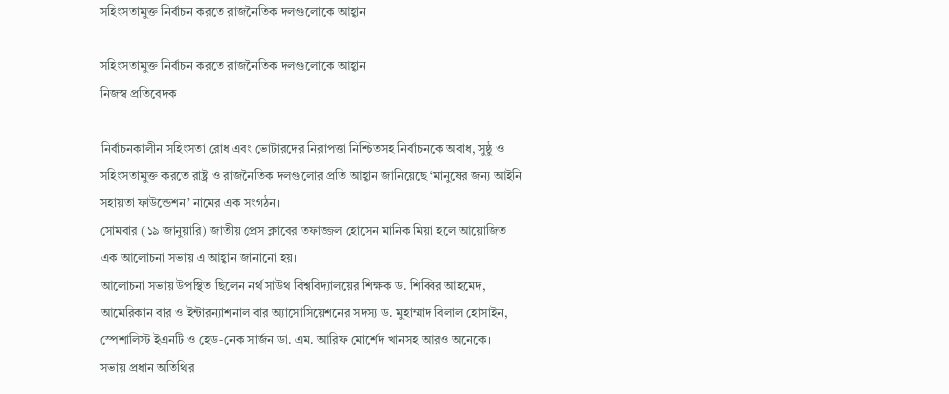সহিংসতামুক্ত নির্বাচন করতে রাজনৈতিক দলগুলোকে আহ্বান

সহিংসতামুক্ত নির্বাচন করতে রাজনৈতিক দলগুলোকে আহ্বান
নিজস্ব প্রতিবেদক

নির্বাচনকালীন সহিংসতা রোধ এবং ভোটারদের নিরাপত্তা নিশ্চিতসহ নির্বাচনকে অবাধ, সুষ্ঠু ও সহিংসতামুক্ত করতে রাষ্ট্র ও রাজনৈতিক দলগুলোর প্রতি আহ্বান জানিয়েছে ‘মানুষের জন্য আইনি সহায়তা ফাউন্ডেশন’ নামের এক সংগঠন।
সোমবার (১৯ জানুয়ারি) জাতীয় প্রেস ক্লাবের তফাজ্জল হোসেন মানিক মিয়া হলে আয়োজিত এক আলোচনা সভায় এ আহ্বান জানানো হয়।
আলোচনা সভায় উপস্থিত ছিলেন নর্থ সাউথ বিশ্ববিদ্যালয়ের শিক্ষক ড. শিব্বির আহমেদ, আমেরিকান বার ও ইন্টারন্যাশনাল বার অ্যাসোসিয়েশনের সদস্য ড. মুহাম্মাদ বিলাল হোসাইন, স্পেশালিস্ট ইএনটি ও হেড-নেক সার্জন ডা. এম. আরিফ মোর্শেদ খানসহ আরও অনেকে।
সভায় প্রধান অতিথির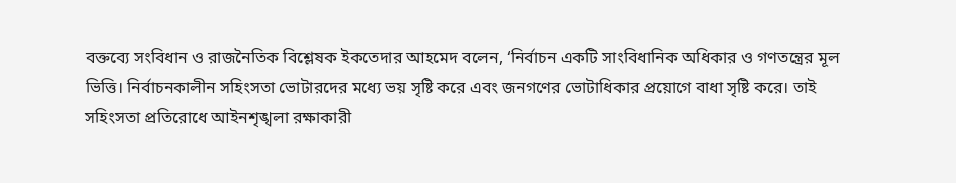বক্তব্যে সংবিধান ও রাজনৈতিক বিশ্লেষক ইকতেদার আহমেদ বলেন, ‘নির্বাচন একটি সাংবিধানিক অধিকার ও গণতন্ত্রের মূল ভিত্তি। নির্বাচনকালীন সহিংসতা ভোটারদের মধ্যে ভয় সৃষ্টি করে এবং জনগণের ভোটাধিকার প্রয়োগে বাধা সৃষ্টি করে। তাই সহিংসতা প্রতিরোধে আইনশৃঙ্খলা রক্ষাকারী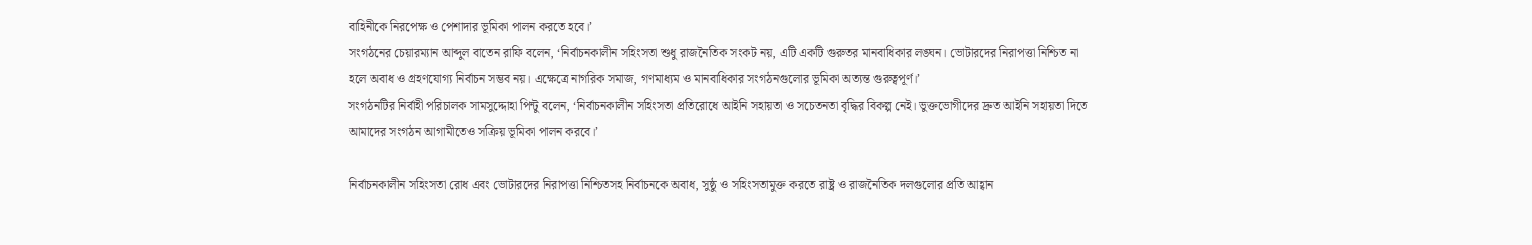বাহিনীকে নিরপেক্ষ ও পেশাদার ভূমিকা পালন করতে হবে।’
সংগঠনের চেয়ারম্যান আব্দুল বাতেন রাফি বলেন, ‘নির্বাচনকালীন সহিংসতা শুধু রাজনৈতিক সংকট নয়, এটি একটি গুরুতর মানবাধিকার লঙ্ঘন। ভোটারদের নিরাপত্তা নিশ্চিত না হলে অবাধ ও গ্রহণযোগ্য নির্বাচন সম্ভব নয়। এক্ষেত্রে নাগরিক সমাজ, গণমাধ্যম ও মানবাধিকার সংগঠনগুলোর ভূমিকা অত্যন্ত গুরুত্বপূর্ণ।’
সংগঠনটির নির্বাহী পরিচালক সামসুদ্দোহা পিন্টু বলেন, ‘নির্বাচনকালীন সহিংসতা প্রতিরোধে আইনি সহায়তা ও সচেতনতা বৃদ্ধির বিকল্প নেই। ভুক্তভোগীদের দ্রুত আইনি সহায়তা দিতে আমাদের সংগঠন আগামীতেও সক্রিয় ভূমিকা পালন করবে।’

নির্বাচনকালীন সহিংসতা রোধ এবং ভোটারদের নিরাপত্তা নিশ্চিতসহ নির্বাচনকে অবাধ, সুষ্ঠু ও সহিংসতামুক্ত করতে রাষ্ট্র ও রাজনৈতিক দলগুলোর প্রতি আহ্বান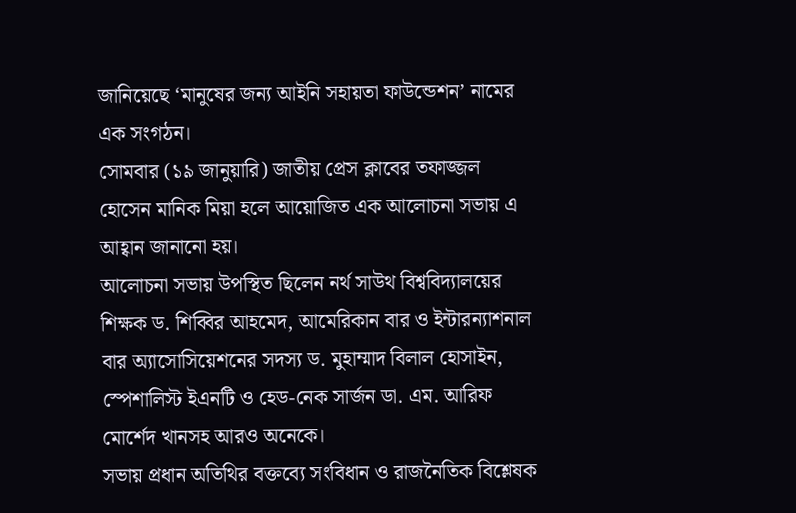জানিয়েছে ‘মানুষের জন্য আইনি সহায়তা ফাউন্ডেশন’ নামের এক সংগঠন।
সোমবার (১৯ জানুয়ারি) জাতীয় প্রেস ক্লাবের তফাজ্জল হোসেন মানিক মিয়া হলে আয়োজিত এক আলোচনা সভায় এ আহ্বান জানানো হয়।
আলোচনা সভায় উপস্থিত ছিলেন নর্থ সাউথ বিশ্ববিদ্যালয়ের শিক্ষক ড. শিব্বির আহমেদ, আমেরিকান বার ও ইন্টারন্যাশনাল বার অ্যাসোসিয়েশনের সদস্য ড. মুহাম্মাদ বিলাল হোসাইন, স্পেশালিস্ট ইএনটি ও হেড-নেক সার্জন ডা. এম. আরিফ মোর্শেদ খানসহ আরও অনেকে।
সভায় প্রধান অতিথির বক্তব্যে সংবিধান ও রাজনৈতিক বিশ্লেষক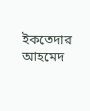ইকতেদার আহমেদ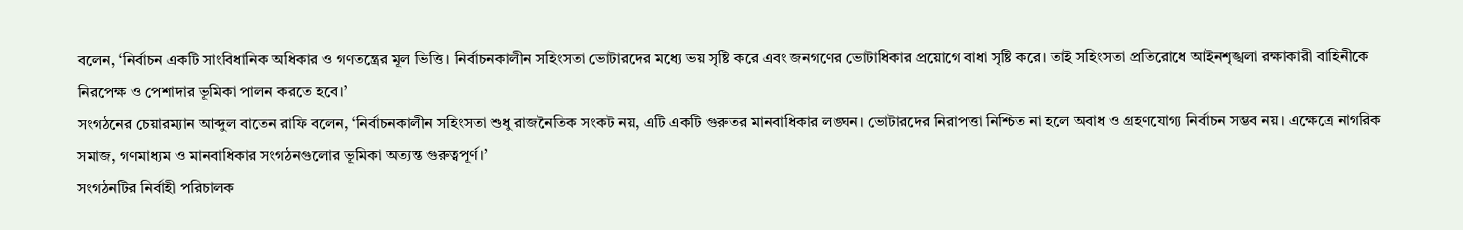বলেন, ‘নির্বাচন একটি সাংবিধানিক অধিকার ও গণতন্ত্রের মূল ভিত্তি। নির্বাচনকালীন সহিংসতা ভোটারদের মধ্যে ভয় সৃষ্টি করে এবং জনগণের ভোটাধিকার প্রয়োগে বাধা সৃষ্টি করে। তাই সহিংসতা প্রতিরোধে আইনশৃঙ্খলা রক্ষাকারী বাহিনীকে নিরপেক্ষ ও পেশাদার ভূমিকা পালন করতে হবে।’
সংগঠনের চেয়ারম্যান আব্দুল বাতেন রাফি বলেন, ‘নির্বাচনকালীন সহিংসতা শুধু রাজনৈতিক সংকট নয়, এটি একটি গুরুতর মানবাধিকার লঙ্ঘন। ভোটারদের নিরাপত্তা নিশ্চিত না হলে অবাধ ও গ্রহণযোগ্য নির্বাচন সম্ভব নয়। এক্ষেত্রে নাগরিক সমাজ, গণমাধ্যম ও মানবাধিকার সংগঠনগুলোর ভূমিকা অত্যন্ত গুরুত্বপূর্ণ।’
সংগঠনটির নির্বাহী পরিচালক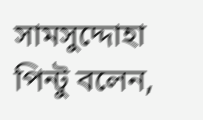সামসুদ্দোহা পিন্টু বলেন,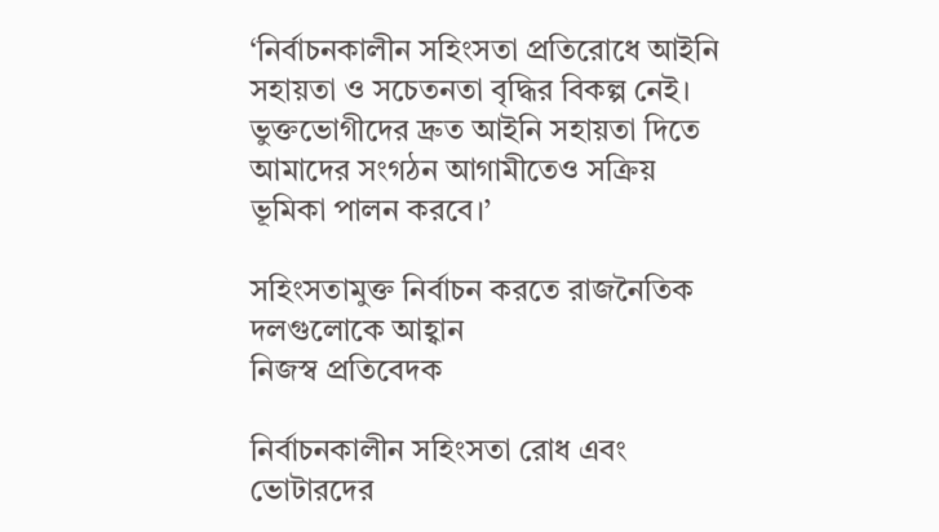‘নির্বাচনকালীন সহিংসতা প্রতিরোধে আইনি সহায়তা ও সচেতনতা বৃদ্ধির বিকল্প নেই। ভুক্তভোগীদের দ্রুত আইনি সহায়তা দিতে আমাদের সংগঠন আগামীতেও সক্রিয় ভূমিকা পালন করবে।’

সহিংসতামুক্ত নির্বাচন করতে রাজনৈতিক দলগুলোকে আহ্বান
নিজস্ব প্রতিবেদক

নির্বাচনকালীন সহিংসতা রোধ এবং ভোটারদের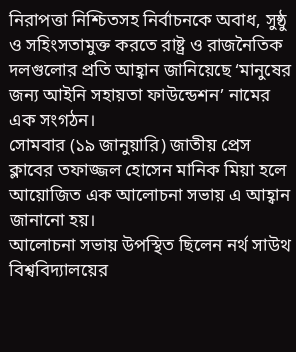নিরাপত্তা নিশ্চিতসহ নির্বাচনকে অবাধ, সুষ্ঠু ও সহিংসতামুক্ত করতে রাষ্ট্র ও রাজনৈতিক দলগুলোর প্রতি আহ্বান জানিয়েছে ‘মানুষের জন্য আইনি সহায়তা ফাউন্ডেশন’ নামের এক সংগঠন।
সোমবার (১৯ জানুয়ারি) জাতীয় প্রেস ক্লাবের তফাজ্জল হোসেন মানিক মিয়া হলে আয়োজিত এক আলোচনা সভায় এ আহ্বান জানানো হয়।
আলোচনা সভায় উপস্থিত ছিলেন নর্থ সাউথ বিশ্ববিদ্যালয়ের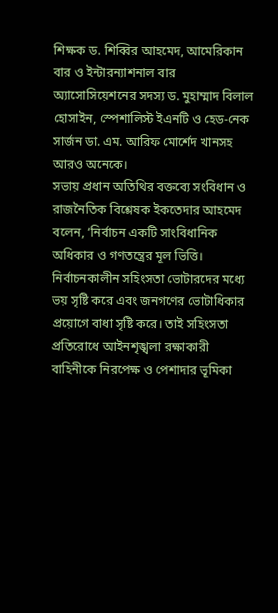শিক্ষক ড. শিব্বির আহমেদ, আমেরিকান বার ও ইন্টারন্যাশনাল বার অ্যাসোসিয়েশনের সদস্য ড. মুহাম্মাদ বিলাল হোসাইন, স্পেশালিস্ট ইএনটি ও হেড-নেক সার্জন ডা. এম. আরিফ মোর্শেদ খানসহ আরও অনেকে।
সভায় প্রধান অতিথির বক্তব্যে সংবিধান ও রাজনৈতিক বিশ্লেষক ইকতেদার আহমেদ বলেন, ‘নির্বাচন একটি সাংবিধানিক অধিকার ও গণতন্ত্রের মূল ভিত্তি। নির্বাচনকালীন সহিংসতা ভোটারদের মধ্যে ভয় সৃষ্টি করে এবং জনগণের ভোটাধিকার প্রয়োগে বাধা সৃষ্টি করে। তাই সহিংসতা প্রতিরোধে আইনশৃঙ্খলা রক্ষাকারী বাহিনীকে নিরপেক্ষ ও পেশাদার ভূমিকা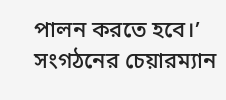পালন করতে হবে।’
সংগঠনের চেয়ারম্যান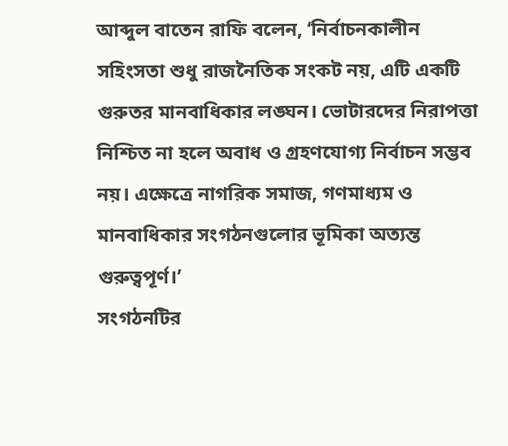আব্দুল বাতেন রাফি বলেন, ‘নির্বাচনকালীন সহিংসতা শুধু রাজনৈতিক সংকট নয়, এটি একটি গুরুতর মানবাধিকার লঙ্ঘন। ভোটারদের নিরাপত্তা নিশ্চিত না হলে অবাধ ও গ্রহণযোগ্য নির্বাচন সম্ভব নয়। এক্ষেত্রে নাগরিক সমাজ, গণমাধ্যম ও মানবাধিকার সংগঠনগুলোর ভূমিকা অত্যন্ত গুরুত্বপূর্ণ।’
সংগঠনটির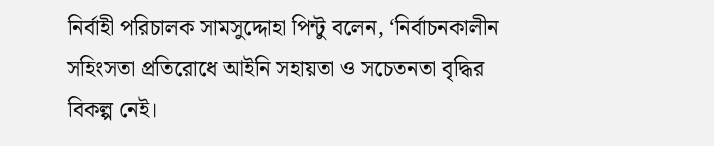নির্বাহী পরিচালক সামসুদ্দোহা পিন্টু বলেন, ‘নির্বাচনকালীন সহিংসতা প্রতিরোধে আইনি সহায়তা ও সচেতনতা বৃদ্ধির বিকল্প নেই।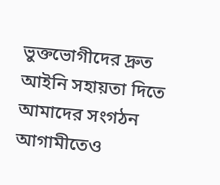ভুক্তভোগীদের দ্রুত আইনি সহায়তা দিতে আমাদের সংগঠন আগামীতেও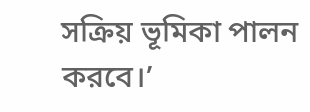সক্রিয় ভূমিকা পালন করবে।’